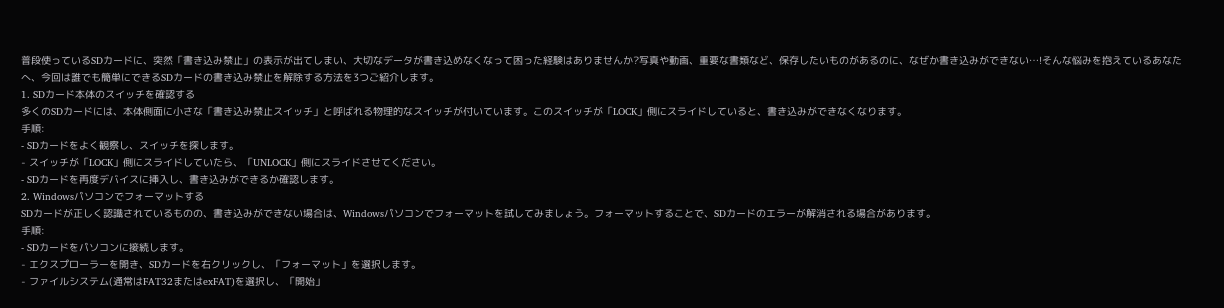普段使っているSDカードに、突然「書き込み禁止」の表示が出てしまい、大切なデータが書き込めなくなって困った経験はありませんか?写真や動画、重要な書類など、保存したいものがあるのに、なぜか書き込みができない…!そんな悩みを抱えているあなたへ、今回は誰でも簡単にできるSDカードの書き込み禁止を解除する方法を3つご紹介します。
1. SDカード本体のスイッチを確認する
多くのSDカードには、本体側面に小さな「書き込み禁止スイッチ」と呼ばれる物理的なスイッチが付いています。このスイッチが「LOCK」側にスライドしていると、書き込みができなくなります。
手順:
- SDカードをよく観察し、スイッチを探します。
- スイッチが「LOCK」側にスライドしていたら、「UNLOCK」側にスライドさせてください。
- SDカードを再度デバイスに挿入し、書き込みができるか確認します。
2. Windowsパソコンでフォーマットする
SDカードが正しく認識されているものの、書き込みができない場合は、Windowsパソコンでフォーマットを試してみましょう。フォーマットすることで、SDカードのエラーが解消される場合があります。
手順:
- SDカードをパソコンに接続します。
- エクスプローラーを開き、SDカードを右クリックし、「フォーマット」を選択します。
- ファイルシステム(通常はFAT32またはexFAT)を選択し、「開始」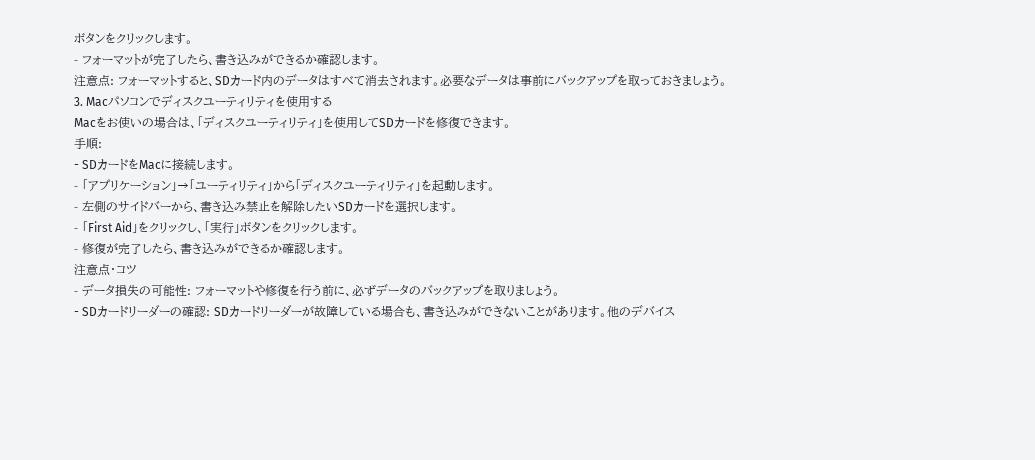ボタンをクリックします。
- フォーマットが完了したら、書き込みができるか確認します。
注意点: フォーマットすると、SDカード内のデータはすべて消去されます。必要なデータは事前にバックアップを取っておきましょう。
3. Macパソコンでディスクユーティリティを使用する
Macをお使いの場合は、「ディスクユーティリティ」を使用してSDカードを修復できます。
手順:
- SDカードをMacに接続します。
- 「アプリケーション」→「ユーティリティ」から「ディスクユーティリティ」を起動します。
- 左側のサイドバーから、書き込み禁止を解除したいSDカードを選択します。
- 「First Aid」をクリックし、「実行」ボタンをクリックします。
- 修復が完了したら、書き込みができるか確認します。
注意点・コツ
- データ損失の可能性: フォーマットや修復を行う前に、必ずデータのバックアップを取りましょう。
- SDカードリーダーの確認: SDカードリーダーが故障している場合も、書き込みができないことがあります。他のデバイス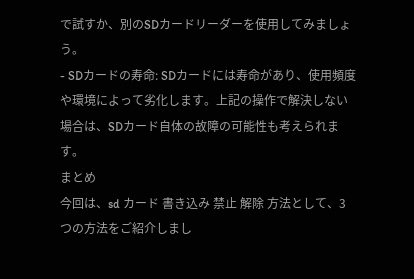で試すか、別のSDカードリーダーを使用してみましょう。
- SDカードの寿命: SDカードには寿命があり、使用頻度や環境によって劣化します。上記の操作で解決しない場合は、SDカード自体の故障の可能性も考えられます。
まとめ
今回は、sd カード 書き込み 禁止 解除 方法として、3つの方法をご紹介しまし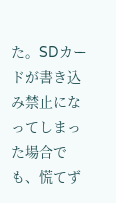た。SDカードが書き込み禁止になってしまった場合でも、慌てず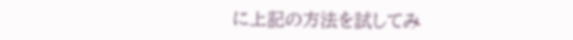に上記の方法を試してみ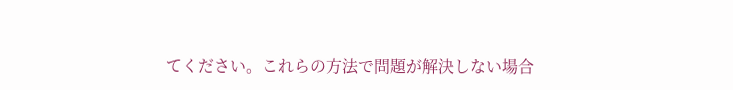てください。これらの方法で問題が解決しない場合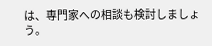は、専門家への相談も検討しましょう。